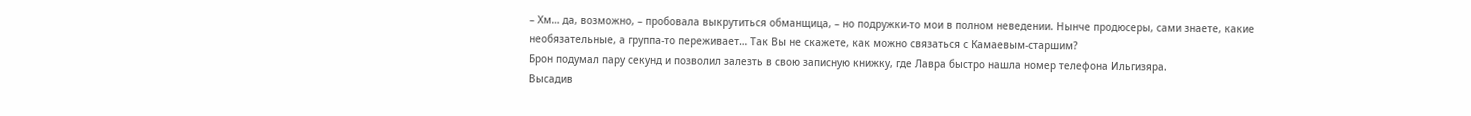– Хм… да, возможно, – пробовала выкрутиться обманщица, – но подружки-то мои в полном неведении. Нынче продюсеры, сами знаете, какие необязательные, а группа-то переживает… Так Вы не скажете, как можно связаться с Камаевым-старшим?
Брон подумал пару секунд и позволил залезть в свою записную книжку, где Лавра быстро нашла номер телефона Ильгизяра.
Высадив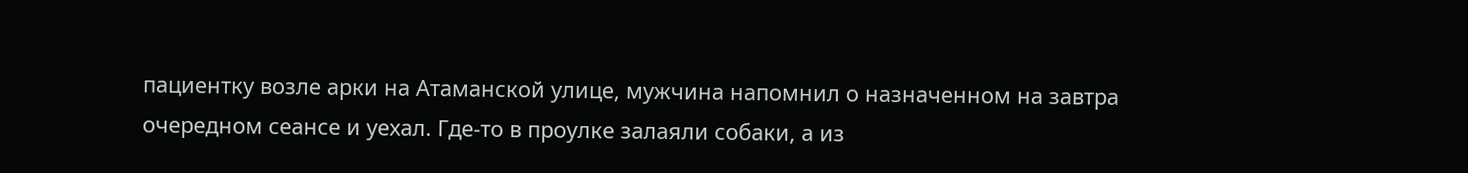пациентку возле арки на Атаманской улице, мужчина напомнил о назначенном на завтра очередном сеансе и уехал. Где-то в проулке залаяли собаки, а из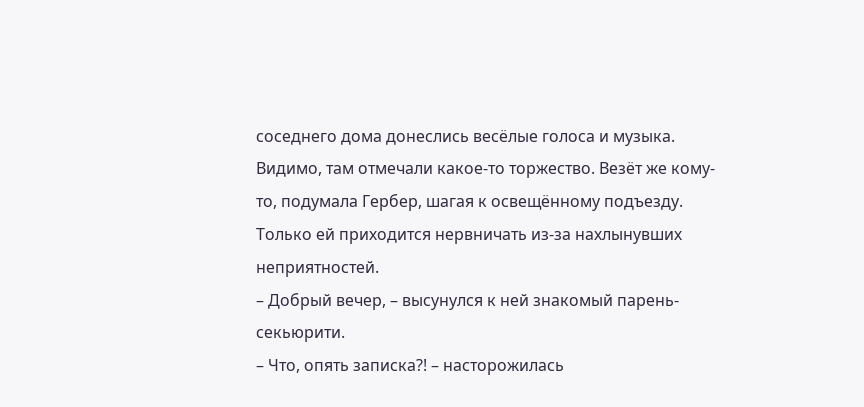соседнего дома донеслись весёлые голоса и музыка. Видимо, там отмечали какое-то торжество. Везёт же кому-то, подумала Гербер, шагая к освещённому подъезду. Только ей приходится нервничать из-за нахлынувших неприятностей.
– Добрый вечер, – высунулся к ней знакомый парень-секьюрити.
– Что, опять записка?! – насторожилась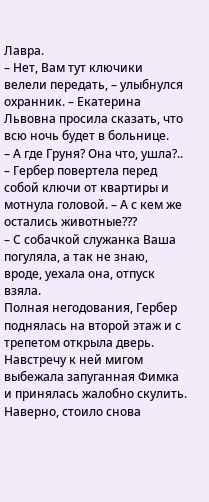Лавра.
– Нет, Вам тут ключики велели передать, – улыбнулся охранник. – Екатерина Львовна просила сказать, что всю ночь будет в больнице.
– А где Груня? Она что, ушла?.. – Гербер повертела перед собой ключи от квартиры и мотнула головой. – А с кем же остались животные???
– С собачкой служанка Ваша погуляла, а так не знаю, вроде, уехала она, отпуск взяла.
Полная негодования, Гербер поднялась на второй этаж и с трепетом открыла дверь. Навстречу к ней мигом выбежала запуганная Фимка и принялась жалобно скулить. Наверно, стоило снова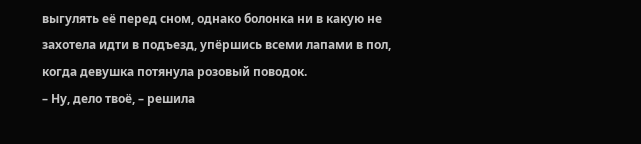выгулять её перед сном, однако болонка ни в какую не захотела идти в подъезд, упёршись всеми лапами в пол, когда девушка потянула розовый поводок.
– Ну, дело твоё, – решила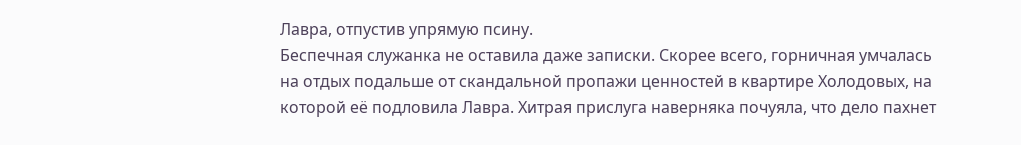Лавра, отпустив упрямую псину.
Беспечная служанка не оставила даже записки. Скорее всего, горничная умчалась на отдых подальше от скандальной пропажи ценностей в квартире Холодовых, на которой её подловила Лавра. Хитрая прислуга наверняка почуяла, что дело пахнет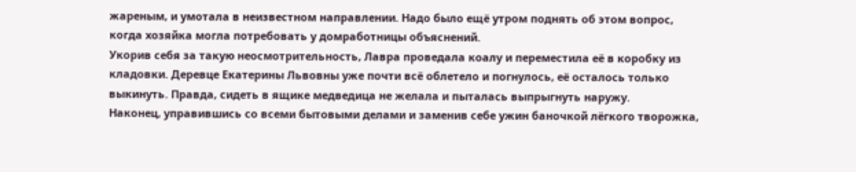жареным, и умотала в неизвестном направлении. Надо было ещё утром поднять об этом вопрос, когда хозяйка могла потребовать у домработницы объяснений.
Укорив себя за такую неосмотрительность, Лавра проведала коалу и переместила её в коробку из кладовки. Деревце Екатерины Львовны уже почти всё облетело и погнулось, её осталось только выкинуть. Правда, сидеть в ящике медведица не желала и пыталась выпрыгнуть наружу.
Наконец, управившись со всеми бытовыми делами и заменив себе ужин баночкой лёгкого творожка,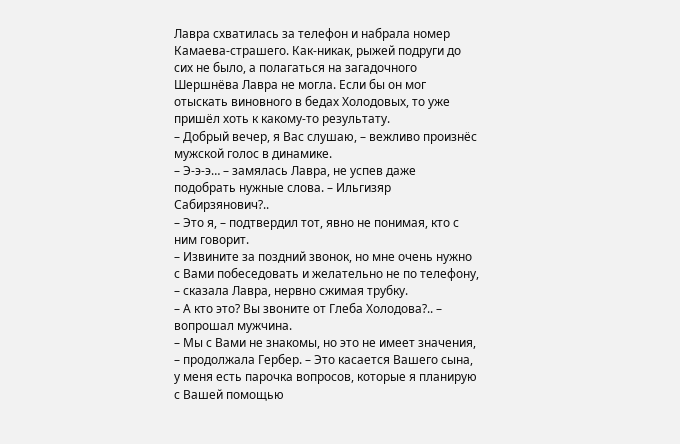Лавра схватилась за телефон и набрала номер Камаева-страшего. Как-никак, рыжей подруги до сих не было, а полагаться на загадочного Шершнёва Лавра не могла. Если бы он мог отыскать виновного в бедах Холодовых, то уже пришёл хоть к какому-то результату.
– Добрый вечер, я Вас слушаю, – вежливо произнёс мужской голос в динамике.
– Э-э-э… – замялась Лавра, не успев даже подобрать нужные слова. – Ильгизяр Сабирзянович?..
– Это я, – подтвердил тот, явно не понимая, кто с ним говорит.
– Извините за поздний звонок, но мне очень нужно с Вами побеседовать и желательно не по телефону, – сказала Лавра, нервно сжимая трубку.
– А кто это? Вы звоните от Глеба Холодова?.. – вопрошал мужчина.
– Мы с Вами не знакомы, но это не имеет значения, – продолжала Гербер. – Это касается Вашего сына, у меня есть парочка вопросов, которые я планирую с Вашей помощью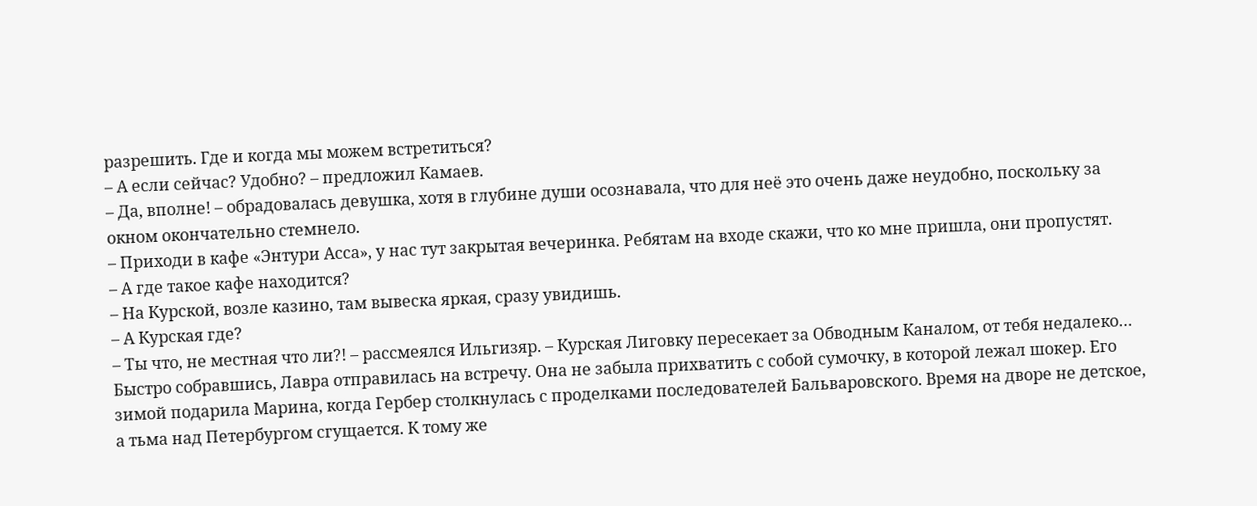разрешить. Где и когда мы можем встретиться?
– А если сейчас? Удобно? – предложил Камаев.
– Да, вполне! – обрадовалась девушка, хотя в глубине души осознавала, что для неё это очень даже неудобно, поскольку за окном окончательно стемнело.
– Приходи в кафе «Энтури Асса», у нас тут закрытая вечеринка. Ребятам на входе скажи, что ко мне пришла, они пропустят.
– А где такое кафе находится?
– На Курской, возле казино, там вывеска яркая, сразу увидишь.
– А Курская где?
– Ты что, не местная что ли?! – рассмеялся Ильгизяр. – Курская Лиговку пересекает за Обводным Каналом, от тебя недалеко…
Быстро собравшись, Лавра отправилась на встречу. Она не забыла прихватить с собой сумочку, в которой лежал шокер. Его зимой подарила Марина, когда Гербер столкнулась с проделками последователей Бальваровского. Время на дворе не детское, а тьма над Петербургом сгущается. К тому же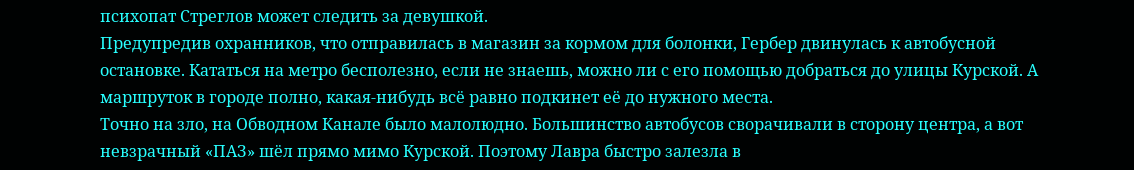психопат Стреглов может следить за девушкой.
Предупредив охранников, что отправилась в магазин за кормом для болонки, Гербер двинулась к автобусной остановке. Кататься на метро бесполезно, если не знаешь, можно ли с его помощью добраться до улицы Курской. А маршруток в городе полно, какая-нибудь всё равно подкинет её до нужного места.
Точно на зло, на Обводном Канале было малолюдно. Большинство автобусов сворачивали в сторону центра, а вот невзрачный «ПАЗ» шёл прямо мимо Курской. Поэтому Лавра быстро залезла в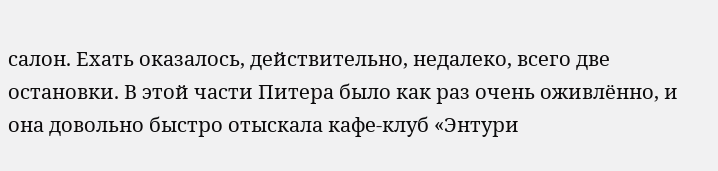салон. Ехать оказалось, действительно, недалеко, всего две остановки. В этой части Питера было как раз очень оживлённо, и она довольно быстро отыскала кафе-клуб «Энтури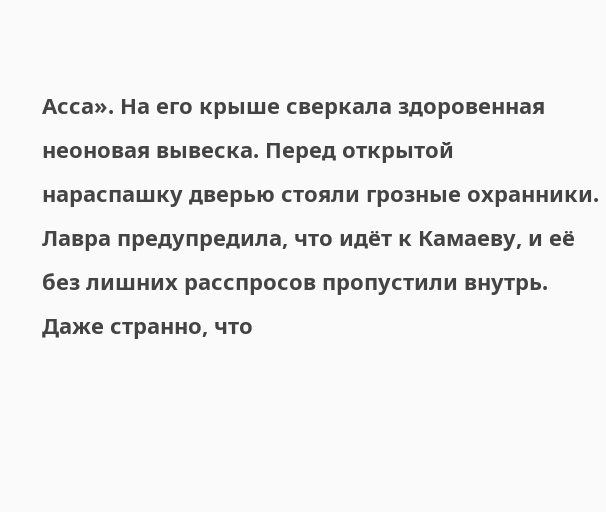Асса». На его крыше сверкала здоровенная неоновая вывеска. Перед открытой нараспашку дверью стояли грозные охранники. Лавра предупредила, что идёт к Камаеву, и её без лишних расспросов пропустили внутрь. Даже странно, что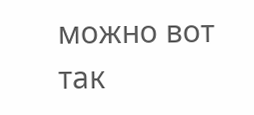можно вот так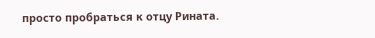просто пробраться к отцу Рината.